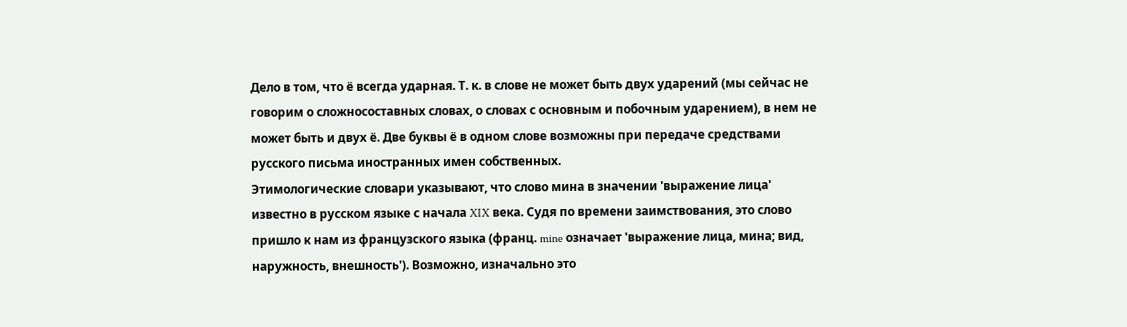Дело в том, что ё всегда ударная. Т. к. в слове не может быть двух ударений (мы сейчас не говорим о сложносоставных словах, о словах с основным и побочным ударением), в нем не может быть и двух ё. Две буквы ё в одном слове возможны при передаче средствами русского письма иностранных имен собственных.
Этимологические словари указывают, что слово мина в значении 'выражение лица' известно в русском языке с начала XIX века. Судя по времени заимствования, это слово пришло к нам из французского языка (франц. mine означает 'выражение лица, мина; вид, наружность, внешность'). Возможно, изначально это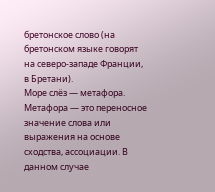бретонское слово (на бретонском языке говорят на северо-западе Франции, в Бретани).
Море слёз — метафора. Метафора — это переносное значение слова или выражения на основе сходства, ассоциации. В данном случае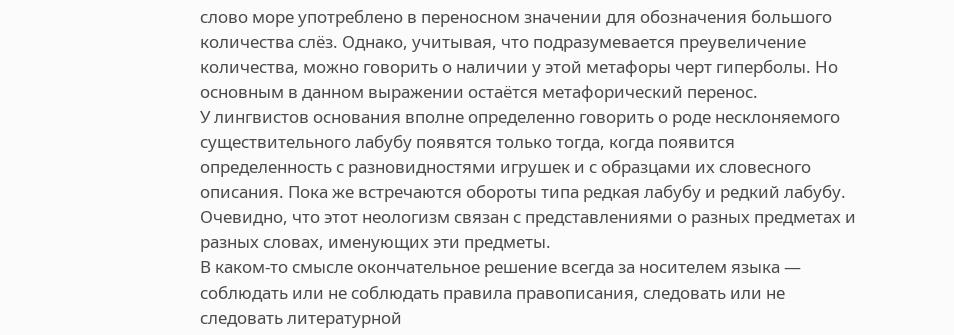слово море употреблено в переносном значении для обозначения большого количества слёз. Однако, учитывая, что подразумевается преувеличение количества, можно говорить о наличии у этой метафоры черт гиперболы. Но основным в данном выражении остаётся метафорический перенос.
У лингвистов основания вполне определенно говорить о роде несклоняемого существительного лабубу появятся только тогда, когда появится определенность с разновидностями игрушек и с образцами их словесного описания. Пока же встречаются обороты типа редкая лабубу и редкий лабубу. Очевидно, что этот неологизм связан с представлениями о разных предметах и разных словах, именующих эти предметы.
В каком-то смысле окончательное решение всегда за носителем языка — соблюдать или не соблюдать правила правописания, следовать или не следовать литературной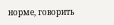норме, говорить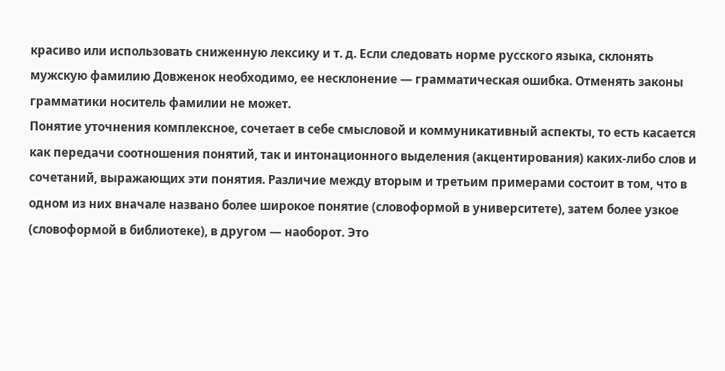красиво или использовать сниженную лексику и т. д. Если следовать норме русского языка, склонять мужскую фамилию Довженок необходимо, ее несклонение — грамматическая ошибка. Отменять законы грамматики носитель фамилии не может.
Понятие уточнения комплексное, сочетает в себе смысловой и коммуникативный аспекты, то есть касается как передачи соотношения понятий, так и интонационного выделения (акцентирования) каких-либо слов и сочетаний, выражающих эти понятия. Различие между вторым и третьим примерами состоит в том, что в одном из них вначале названо более широкое понятие (словоформой в университете), затем более узкое (словоформой в библиотеке), в другом — наоборот. Это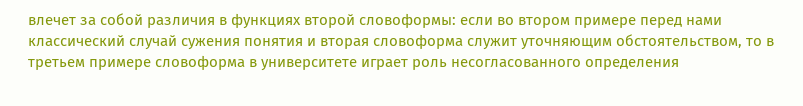влечет за собой различия в функциях второй словоформы: если во втором примере перед нами классический случай сужения понятия и вторая словоформа служит уточняющим обстоятельством, то в третьем примере словоформа в университете играет роль несогласованного определения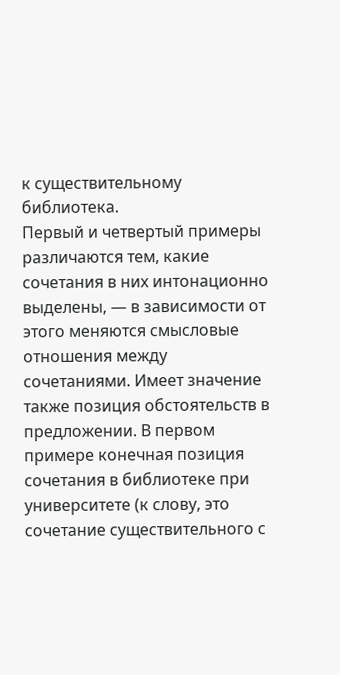к существительному библиотека.
Первый и четвертый примеры различаются тем, какие сочетания в них интонационно выделены, — в зависимости от этого меняются смысловые отношения между сочетаниями. Имеет значение также позиция обстоятельств в предложении. В первом примере конечная позиция сочетания в библиотеке при университете (к слову, это сочетание существительного с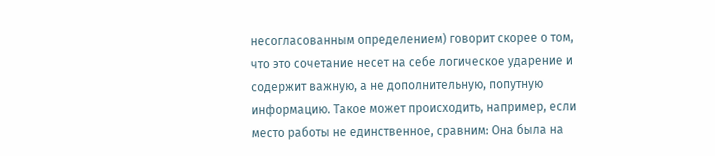несогласованным определением) говорит скорее о том, что это сочетание несет на себе логическое ударение и содержит важную, а не дополнительную, попутную информацию. Такое может происходить, например, если место работы не единственное, сравним: Она была на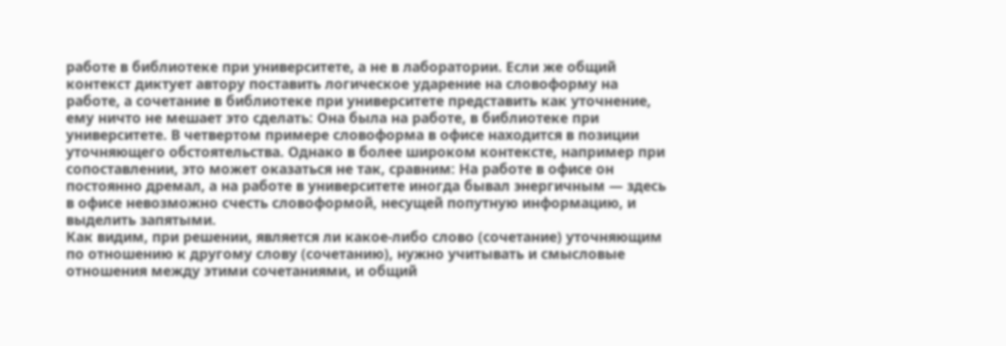работе в библиотеке при университете, а не в лаборатории. Если же общий контекст диктует автору поставить логическое ударение на словоформу на работе, а сочетание в библиотеке при университете представить как уточнение, ему ничто не мешает это сделать: Она была на работе, в библиотеке при университете. В четвертом примере словоформа в офисе находится в позиции уточняющего обстоятельства. Однако в более широком контексте, например при сопоставлении, это может оказаться не так, сравним: На работе в офисе он постоянно дремал, а на работе в университете иногда бывал энергичным — здесь в офисе невозможно счесть словоформой, несущей попутную информацию, и выделить запятыми.
Как видим, при решении, является ли какое-либо слово (сочетание) уточняющим по отношению к другому слову (сочетанию), нужно учитывать и смысловые отношения между этими сочетаниями, и общий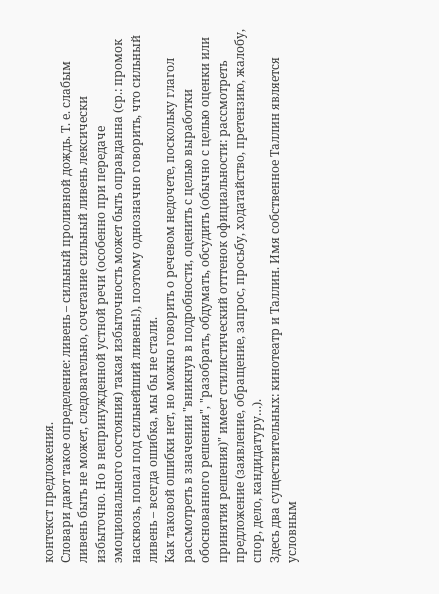контекст предложения.
Словари дают такое определение: ливень – сильный проливной дождь. Т. е. слабым ливень быть не может, следовательно, сочетание сильный ливень лексически избыточно. Но в непринужденной устной речи (особенно при передаче эмоционального состояния) такая избыточность может быть оправданна (ср.: промок насквозь, попал под сильнейший ливень!), поэтому однозначно говорить, что сильный ливень – всегда ошибка, мы бы не стали.
Как таковой ошибки нет, но можно говорить о речевом недочете, поскольку глагол рассмотреть в значении "вникнув в подробности, оценить с целью выработки обоснованного решения", "разобрать, обдумать, обсудить (обычно с целью оценки или принятия решения)" имеет стилистический отттенок официальности: рассмотреть предложение (заявление, обращение, запрос, просьбу, ходатайство, претензию, жалобу, спор, дело, кандидатуру…).
Здесь два существительных: кинотеатр и Таллин. Имя собственное Таллин является условным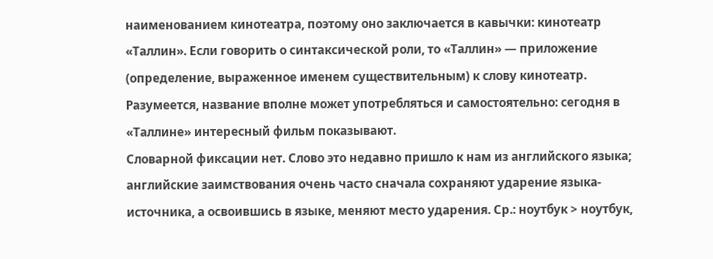наименованием кинотеатра, поэтому оно заключается в кавычки: кинотеатр «Таллин». Если говорить о синтаксической роли, то «Таллин» — приложение (определение, выраженное именем существительным) к слову кинотеатр. Разумеется, название вполне может употребляться и самостоятельно: сегодня в «Таллине» интересный фильм показывают.
Словарной фиксации нет. Слово это недавно пришло к нам из английского языка; английские заимствования очень часто сначала сохраняют ударение языка-источника, а освоившись в языке, меняют место ударения. Ср.: ноутбук > ноутбук,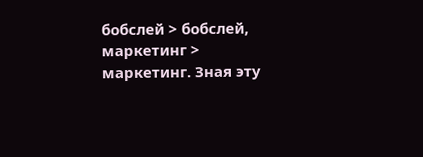бобслей > бобслей, маркетинг > маркетинг. Зная эту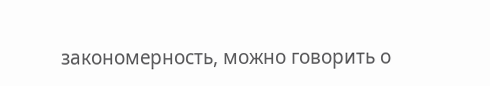закономерность, можно говорить о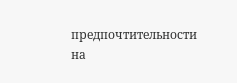предпочтительности на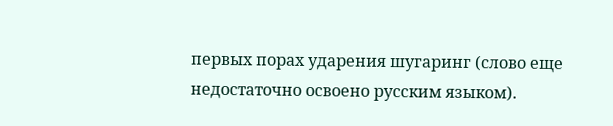первых порах ударения шугаринг (слово еще недостаточно освоено русским языком).